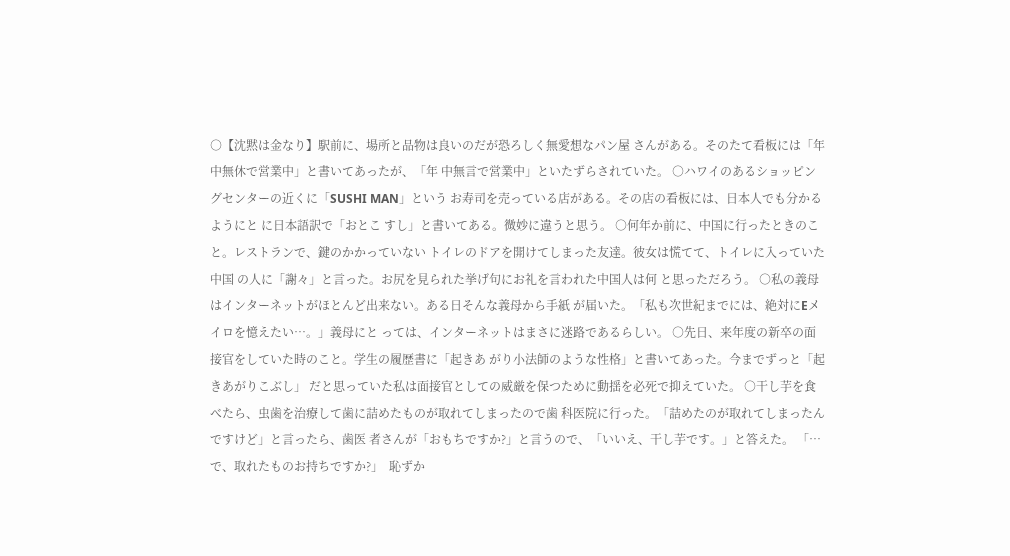○【沈黙は金なり】駅前に、場所と品物は良いのだが恐ろしく無愛想なパン屋 さんがある。そのたて看板には「年中無休で営業中」と書いてあったが、「年 中無言で営業中」といたずらされていた。 ○ハワイのあるショッピングセンターの近くに「SUSHI MAN」という お寿司を売っている店がある。その店の看板には、日本人でも分かるようにと に日本語訳で「おとこ すし」と書いてある。微妙に違うと思う。 ○何年か前に、中国に行ったときのこと。レストランで、鍵のかかっていない トイレのドアを開けてしまった友達。彼女は慌てて、トイレに入っていた中国 の人に「謝々」と言った。お尻を見られた挙げ句にお礼を言われた中国人は何 と思っただろう。 ○私の義母はインターネットがほとんど出来ない。ある日そんな義母から手紙 が届いた。「私も次世紀までには、絶対にEメイロを憶えたい…。」義母にと っては、インターネットはまさに迷路であるらしい。 ○先日、来年度の新卒の面接官をしていた時のこと。学生の履歴書に「起きあ がり小法師のような性格」と書いてあった。今までずっと「起きあがりこぶし」 だと思っていた私は面接官としての威厳を保つために動揺を必死で抑えていた。 ○干し芋を食べたら、虫歯を治療して歯に詰めたものが取れてしまったので歯 科医院に行った。「詰めたのが取れてしまったんですけど」と言ったら、歯医 者さんが「おもちですか?」と言うので、「いいえ、干し芋です。」と答えた。 「…で、取れたものお持ちですか?」  恥ずか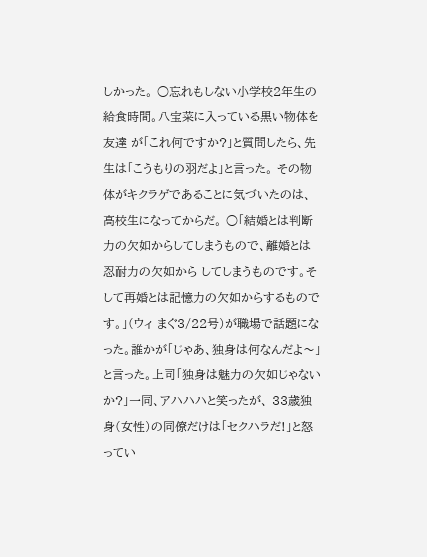しかった。 ○忘れもしない小学校2年生の給食時間。八宝菜に入っている黒い物体を友達 が「これ何ですか?」と質問したら、先生は「こうもりの羽だよ」と言った。 その物体がキクラゲであることに気づいたのは、高校生になってからだ。 ○「結婚とは判断力の欠如からしてしまうもので、離婚とは忍耐力の欠如から してしまうものです。そして再婚とは記憶力の欠如からするものです。」(ウィ まぐ3/22号)が職場で話題になった。誰かが「じゃあ、独身は何なんだよ〜」 と言った。上司「独身は魅力の欠如じゃないか?」一同、アハハハと笑ったが、 33歳独身(女性)の同僚だけは「セクハラだ!」と怒ってい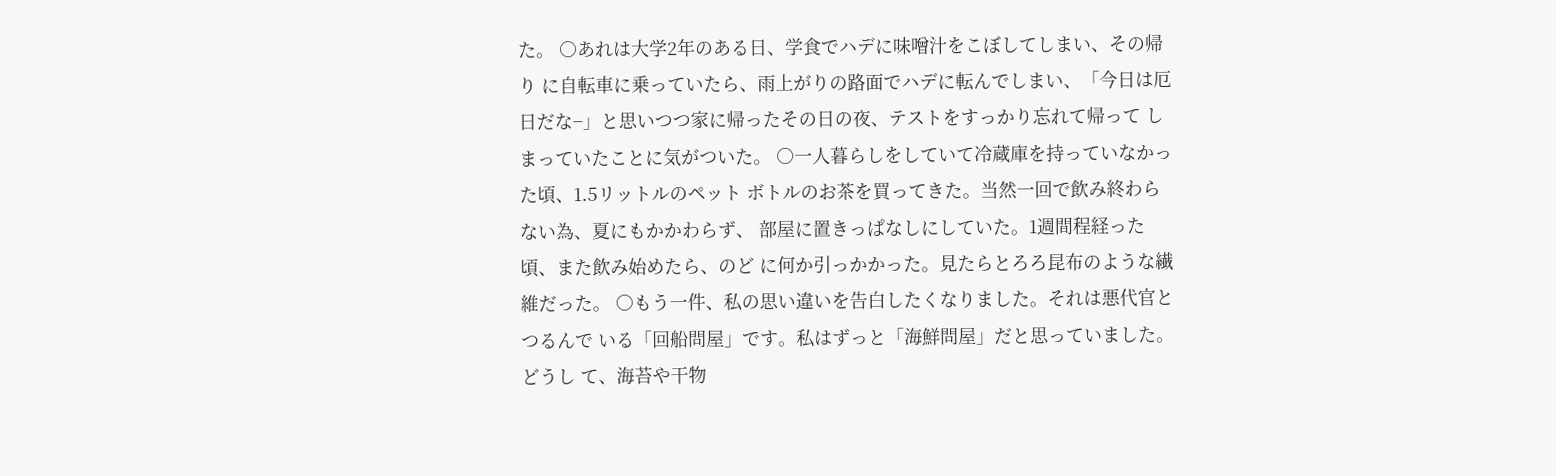た。 ○あれは大学2年のある日、学食でハデに味噌汁をこぼしてしまい、その帰り に自転車に乗っていたら、雨上がりの路面でハデに転んでしまい、「今日は厄 日だな−」と思いつつ家に帰ったその日の夜、テストをすっかり忘れて帰って しまっていたことに気がついた。 ○一人暮らしをしていて冷蔵庫を持っていなかった頃、1.5リットルのペット ボトルのお茶を買ってきた。当然一回で飲み終わらない為、夏にもかかわらず、 部屋に置きっぱなしにしていた。1週間程経った頃、また飲み始めたら、のど に何か引っかかった。見たらとろろ昆布のような繊維だった。 ○もう一件、私の思い違いを告白したくなりました。それは悪代官とつるんで いる「回船問屋」です。私はずっと「海鮮問屋」だと思っていました。どうし て、海苔や干物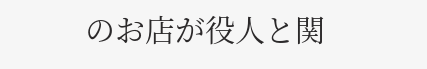のお店が役人と関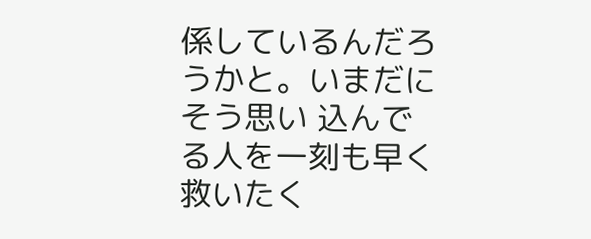係しているんだろうかと。いまだにそう思い 込んでる人を一刻も早く救いたく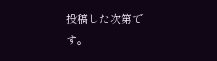投稿した次第です。